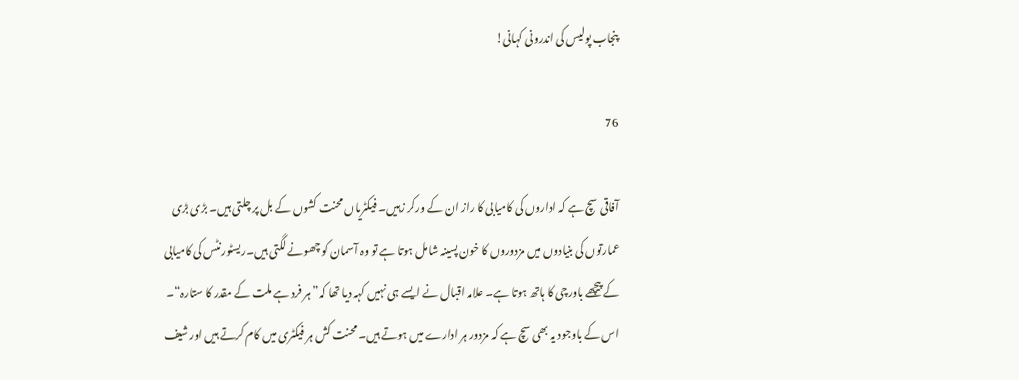پنجاب پولیس کی اندرونی کہانی!

76

آفاقی سچ ہے کہ اداروں کی کامیابی کا راز ان کے ورکر زہیں۔ فیکٹریاں محنت کشوں کے بل پر چلتی ہیں۔ بڑی بڑی عمارتوں کی بنیادوں میں مزدوروں کا خون پسینہ شامل ہوتا ہے تو وہ آسمان کو چھونے لگتی ہیں۔ریسٹورنٹس کی کامیابی کے پیچھے باورچی کا ہاتھ ہوتا ہے۔ علامہ اقبال نے ایسے ہی نہیں کہہ دیا تھا کہ”ہر فرد ہے ملت کے مقدر کا ستارہ“۔ اس کے باوجود یہ بھی سچ ہے کہ مزدور ہر ادارے میں ہوتے ہیں۔ محنت کش ہر فیکٹری میں کام کرتے ہیں اور شیف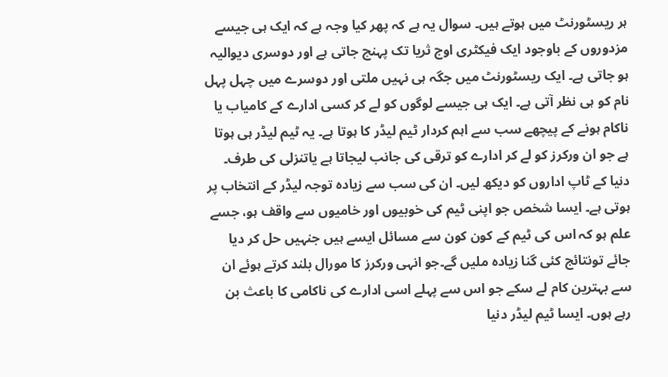ہر ریسٹورنٹ میں ہوتے ہیں۔ سوال یہ ہے کہ پھر کیا وجہ ہے کہ ایک ہی جیسے مزدوروں کے باوجود ایک فیکٹری اوج ثریا تک پہنچ جاتی ہے اور دوسری دیوالیہ ہو جاتی ہے۔ ایک ریسٹورنٹ میں جگہ ہی نہیں ملتی اور دوسرے میں چہل پہل نام کو ہی نظر آتی ہے۔ ایک ہی جیسے لوگوں کو لے کر کسی ادارے کے کامیاب یا ناکام ہونے کے پیچھے سب سے اہم کردار ٹیم لیڈر کا ہوتا ہے۔ یہ ٹیم لیڈر ہی ہوتا ہے جو ان ورکرز کو لے کر ادارے کو ترقی کی جانب لیجاتا ہے یاتنزلی کی طرف۔ دنیا کے ٹاپ اداروں کو دیکھ لیں۔ ان کی سب سے زیادہ توجہ لیڈر کے انتخاب پر ہوتی ہے۔ ایسا شخص جو اپنی ٹیم کی خوبیوں اور خامیوں سے واقف ہو، جسے علم ہو کہ اس کی ٹیم کے کون کون سے مسائل ایسے ہیں جنہیں حل کر دیا جائے تونتائج کئی گنا زیادہ ملیں گے۔جو انہی ورکرز کا مورال بلند کرتے ہوئے ان سے بہترین کام لے سکے جو اس سے پہلے اسی ادارے کی ناکامی کا باعث بن رہے ہوں۔ ایسا ٹیم لیڈر دنیا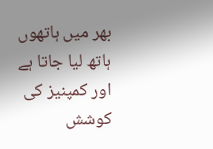بھر میں ہاتھوں ہاتھ لیا جاتا ہے اور کمپنیز کی کوشش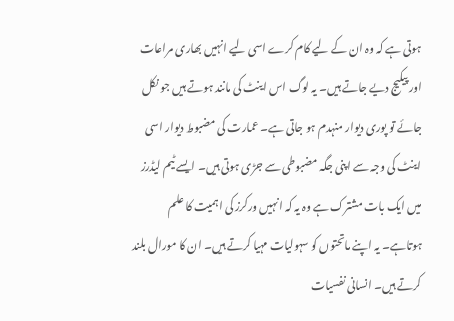ہوتی ہے کہ وہ ان کے لیے کام کرے اسی لیے انہیں بھاری مراعات اور پیکیج دیے جاتے ہیں۔ یہ لوگ اس اینٹ کی مانند ہوتے ہیں جو نکل جائے تو پوری دیوار منہدم ہو جاتی ہے۔ عمارت کی مضبوط دیوار اسی اینٹ کی وجہ سے اپنی جگہ مضبوطی سے جڑی ہوتی ہیں۔ ایسے ٹیم لیڈرز میں ایک بات مشترک ہے وہ یہ کہ انہیں ورکرز کی اہمیت کا علم ہوتاہے۔ یہ اپنے ماتحتوں کو سہولیات مہیا کرتے ہیں۔ ان کا مورال بلند کرتے ہیں۔ انسانی نفسیات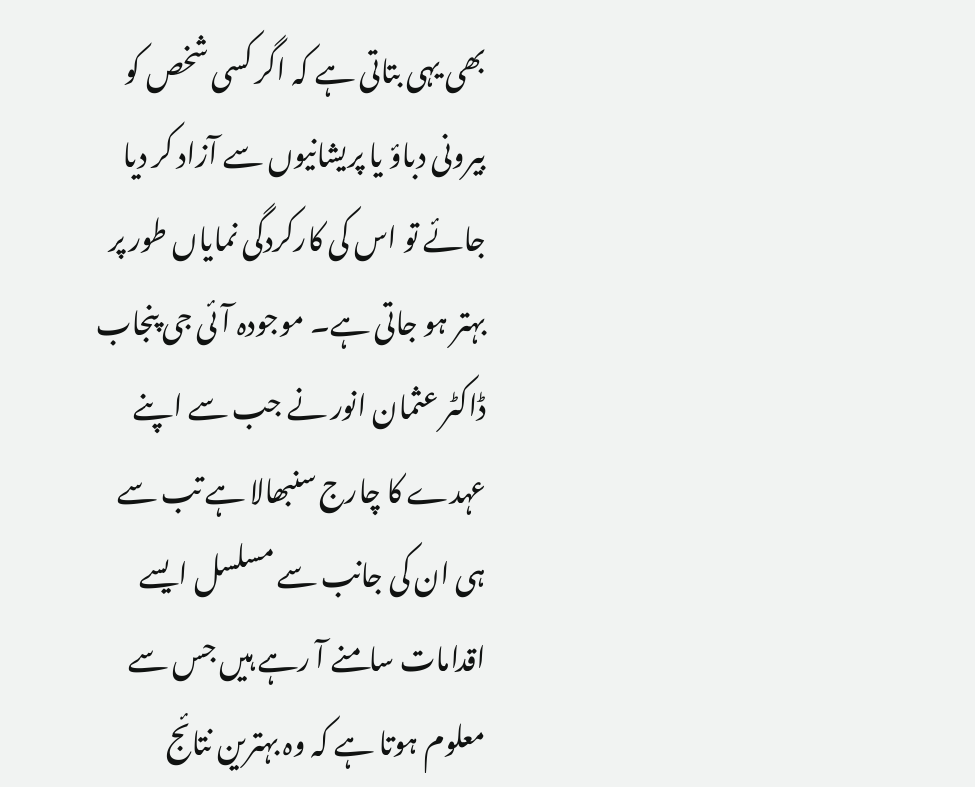بھی یہی بتاتی ہے کہ اگر کسی شخص کو بیرونی دباؤ یا پریشانیوں سے آزاد کر دیا جائے تو اس کی کارکردگی نمایاں طور پر بہتر ہو جاتی ہے۔ موجودہ آئی جی پنجاب ڈاکٹر عثمان انور نے جب سے اپنے عہدے کا چارج سنبھالا ہے تب سے ہی ان کی جانب سے مسلسل ایسے اقدامات سامنے آ رہے ہیں جس سے معلوم ہوتا ہے کہ وہ بہترین نتائج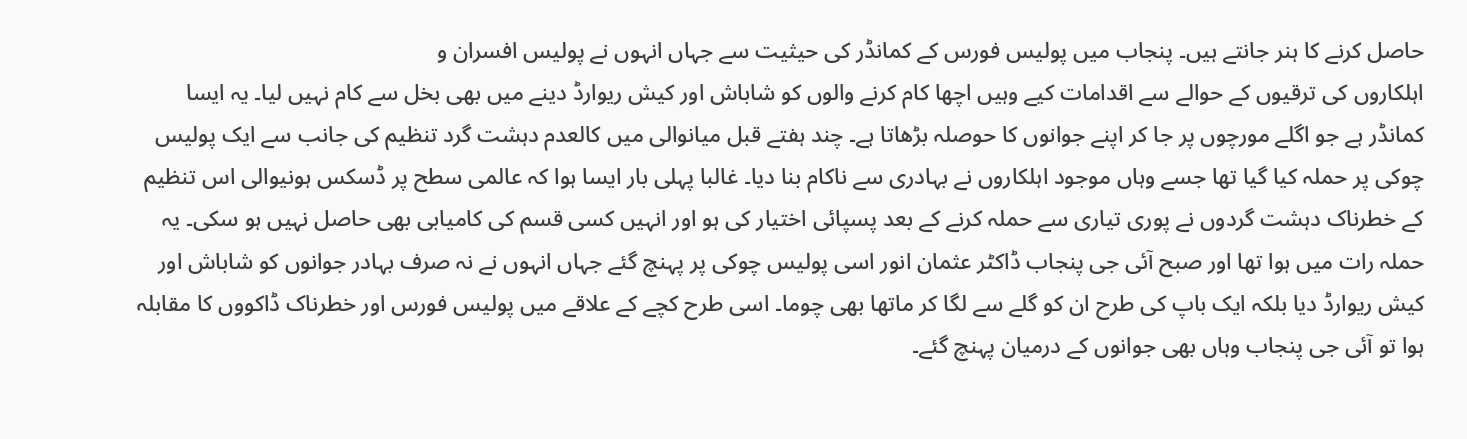حاصل کرنے کا ہنر جانتے ہیں۔ پنجاب میں پولیس فورس کے کمانڈر کی حیثیت سے جہاں انہوں نے پولیس افسران و
اہلکاروں کی ترقیوں کے حوالے سے اقدامات کیے وہیں اچھا کام کرنے والوں کو شاباش اور کیش ریوارڈ دینے میں بھی بخل سے کام نہیں لیا۔ یہ ایسا کمانڈر ہے جو اگلے مورچوں پر جا کر اپنے جوانوں کا حوصلہ بڑھاتا ہے۔ چند ہفتے قبل میانوالی میں کالعدم دہشت گرد تنظیم کی جانب سے ایک پولیس چوکی پر حملہ کیا گیا تھا جسے وہاں موجود اہلکاروں نے بہادری سے ناکام بنا دیا۔ غالبا پہلی بار ایسا ہوا کہ عالمی سطح پر ڈسکس ہونیوالی اس تنظیم کے خطرناک دہشت گردوں نے پوری تیاری سے حملہ کرنے کے بعد پسپائی اختیار کی ہو اور انہیں کسی قسم کی کامیابی بھی حاصل نہیں ہو سکی۔ یہ حملہ رات میں ہوا تھا اور صبح آئی جی پنجاب ڈاکٹر عثمان انور اسی پولیس چوکی پر پہنچ گئے جہاں انہوں نے نہ صرف بہادر جوانوں کو شاباش اور کیش ریوارڈ دیا بلکہ ایک باپ کی طرح ان کو گلے سے لگا کر ماتھا بھی چوما۔ اسی طرح کچے کے علاقے میں پولیس فورس اور خطرناک ڈاکووں کا مقابلہ ہوا تو آئی جی پنجاب وہاں بھی جوانوں کے درمیان پہنچ گئے۔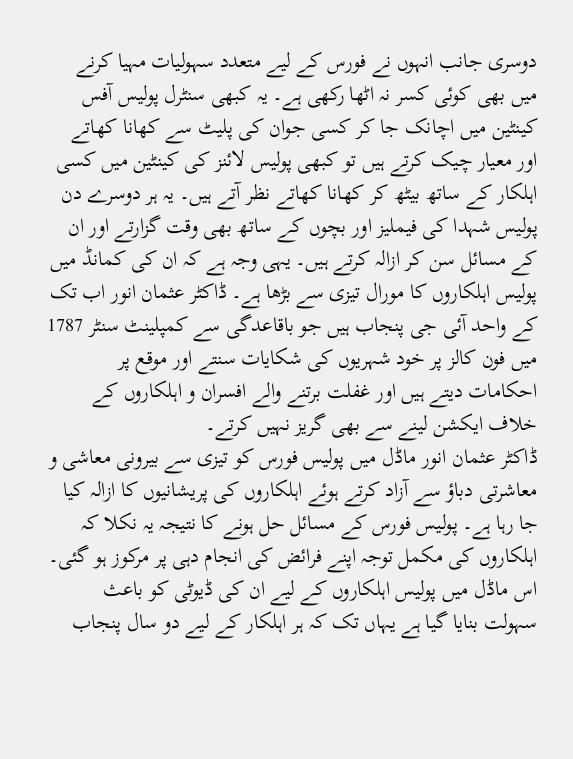دوسری جانب انہوں نے فورس کے لیے متعدد سہولیات مہیا کرنے میں بھی کوئی کسر نہ اٹھا رکھی ہے۔ یہ کبھی سنٹرل پولیس آفس کینٹین میں اچانک جا کر کسی جوان کی پلیٹ سے کھانا کھاتے اور معیار چیک کرتے ہیں تو کبھی پولیس لائنز کی کینٹین میں کسی اہلکار کے ساتھ بیٹھ کر کھانا کھاتے نظر آتے ہیں۔ یہ ہر دوسرے دن پولیس شہدا کی فیملیز اور بچوں کے ساتھ بھی وقت گزارتے اور ان کے مسائل سن کر ازالہ کرتے ہیں۔ یہی وجہ ہے کہ ان کی کمانڈ میں پولیس اہلکاروں کا مورال تیزی سے بڑھا ہے۔ ڈاکٹر عثمان انور اب تک کے واحد آئی جی پنجاب ہیں جو باقاعدگی سے کمپلینٹ سنٹر 1787 میں فون کالز پر خود شہریوں کی شکایات سنتے اور موقع پر احکامات دیتے ہیں اور غفلت برتنے والے افسران و اہلکاروں کے خلاف ایکشن لینے سے بھی گریز نہیں کرتے۔
ڈاکٹر عثمان انور ماڈل میں پولیس فورس کو تیزی سے بیرونی معاشی و معاشرتی دباؤ سے آزاد کرتے ہوئے اہلکاروں کی پریشانیوں کا ازالہ کیا جا رہا ہے۔ پولیس فورس کے مسائل حل ہونے کا نتیجہ یہ نکلا کہ اہلکاروں کی مکمل توجہ اپنے فرائض کی انجام دہی پر مرکوز ہو گئی۔ اس ماڈل میں پولیس اہلکاروں کے لیے ان کی ڈیوٹی کو باعث سہولت بنایا گیا ہے یہاں تک کہ ہر اہلکار کے لیے دو سال پنجاب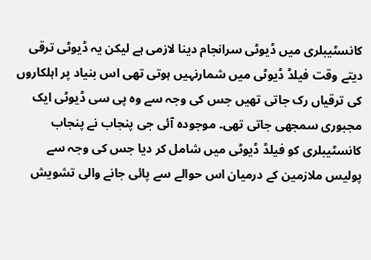کانسٹیبلری میں ڈیوٹی سرانجام دینا لازمی ہے لیکن یہ ڈیوٹی ترقی دیتے وقت فیلڈ ڈیوٹی میں شمارنہیں ہوتی تھی اس بنیاد پر اہلکاروں کی ترقیاں رک جاتی تھیں جس کی وجہ سے وہ پی سی ڈیوٹی ایک مجبوری سمجھی جاتی تھی۔ موجودہ آئی جی پنجاب نے پنجاب کانسٹیبلری کو فیلڈ ڈیوٹی میں شامل کر دیا جس کی وجہ سے پولیس ملازمین کے درمیان اس حوالے سے پائی جانے والی تشویش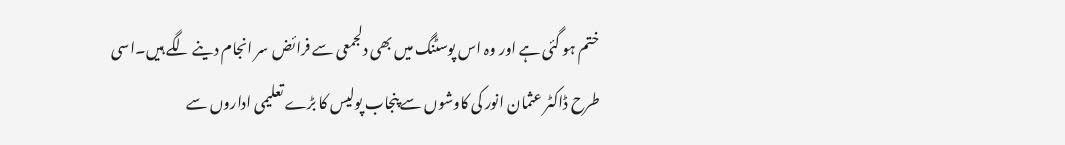ختم ہو گئی ہے اور وہ اس پوسٹنگ میں بھی دلجمعی سے فرائض سر انجام دینے لگے ہیں۔اسی طرح ڈاکٹر عثمان انور کی کاوشوں سے پنجاب پولیس کا بڑے تعلیمی اداروں سے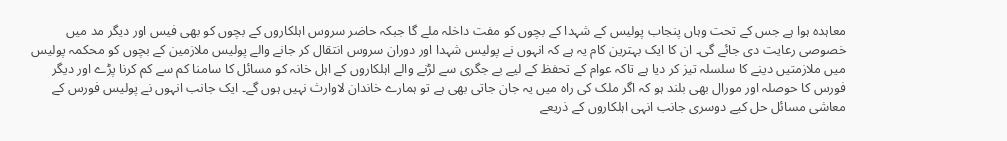معاہدہ ہوا ہے جس کے تحت وہاں پنجاب پولیس کے شہدا کے بچوں کو مفت داخلہ ملے گا جبکہ حاضر سروس اہلکاروں کے بچوں کو بھی فیس اور دیگر مد میں خصوصی رعایت دی جائے گی۔ ان کا ایک بہترین کام یہ ہے کہ انہوں نے پولیس شہدا اور دوران سروس انتقال کر جانے والے پولیس ملازمین کے بچوں کو محکمہ پولیس میں ملازمتیں دینے کا سلسلہ تیز کر دیا ہے تاکہ عوام کے تحفظ کے لیے بے جگری سے لڑنے والے اہلکاروں کے اہل خانہ کو مسائل کا سامنا کم سے کم کرنا پڑے اور دیگر فورس کا حوصلہ اور مورال بھی بلند ہو کہ اگر ملک کی راہ میں یہ جان جاتی بھی ہے تو ہمارے خاندان لاوارث نہیں ہوں گے۔ ایک جانب انہوں نے پولیس فورس کے معاشی مسائل حل کیے دوسری جانب انہی اہلکاروں کے ذریعے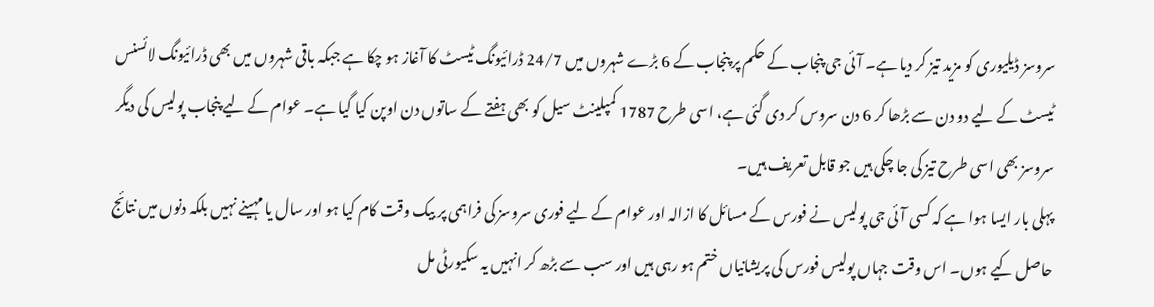سروسز ڈیلیوری کو مزید تیز کر دیا ہے۔ آئی جی پنجاب کے حکم پر پنجاب کے 6 بڑے شہروں میں 24/7 ڈرائیونگ ٹیسٹ کا آغاز ہو چکا ہے جبکہ باقی شہروں میں بھی ڈرائیونگ لائسنس ٹیسٹ کے لیے دو دن سے بڑھا کر 6 دن سروس کر دی گئی ہے، اسی طرح 1787 کمپلینٹ سیل کو بھی ہفتے کے ساتوں دن اوپن کیا گیا ہے۔ عوام کے لیے پنجاب پولیس کی دیگر سروسز بھی اسی طرح تیز کی جا چکی ہیں جو قابل تعریف ہیں۔
پہلی بار ایسا ہوا ہے کہ کسی آئی جی پولیس نے فورس کے مسائل کا ازالہ اور عوام کے لیے فوری سروسز کی فراہمی پر بیک وقت کام کیا ہو اور سال یا مہینے نہیں بلکہ دنوں میں نتائج حاصل کیے ہوں۔ اس وقت جہاں پولیس فورس کی پریشانیاں ختم ہو رہی ہیں اور سب سے بڑھ کر انہیں یہ سکیورٹی مل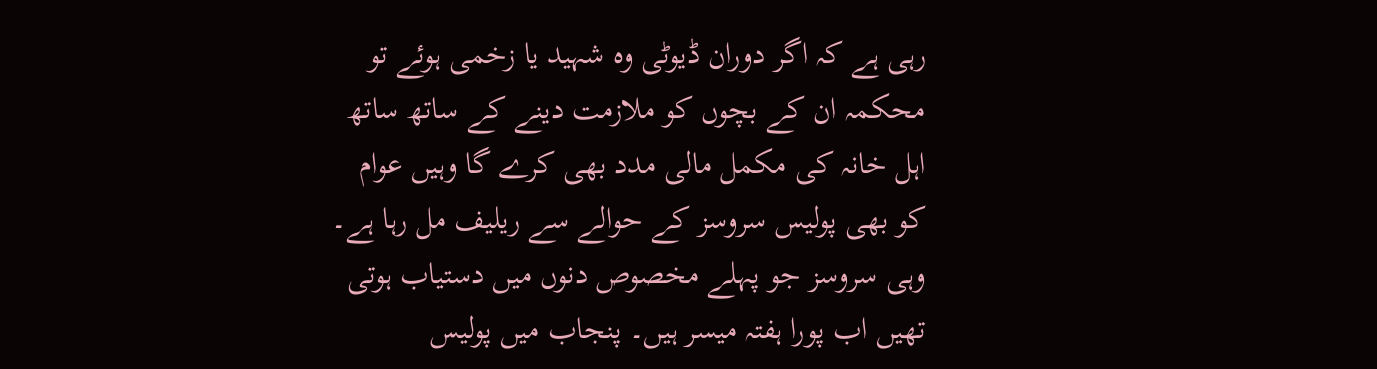رہی ہے کہ اگر دوران ڈیوٹی وہ شہید یا زخمی ہوئے تو محکمہ ان کے بچوں کو ملازمت دینے کے ساتھ ساتھ اہل خانہ کی مکمل مالی مدد بھی کرے گا وہیں عوام کو بھی پولیس سروسز کے حوالے سے ریلیف مل رہا ہے۔ وہی سروسز جو پہلے مخصوص دنوں میں دستیاب ہوتی تھیں اب پورا ہفتہ میسر ہیں۔ پنجاب میں پولیس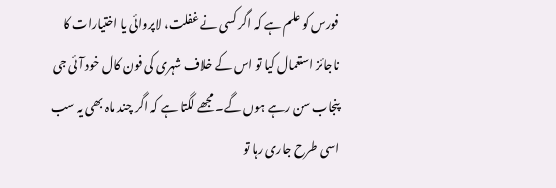فورس کو علم ہے کہ اگر کسی نے غفلت، لاپروائی یا اختیارات کا ناجائز استعمال کیا تو اس کے خلاف شہری کی فون کال خود آئی جی پنجاب سن رہے ہوں گے۔ مجھے لگتا ہے کہ اگر چند ماہ بھی یہ سب اسی طرح جاری رہا تو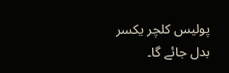پولیس کلچر یکسر بدل جائے گا۔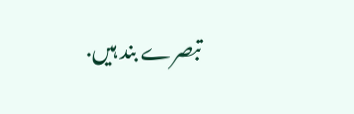تبصرے بند ہیں.